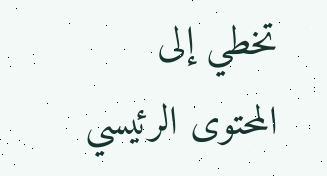تخطي إلى المحتوى الرئيسي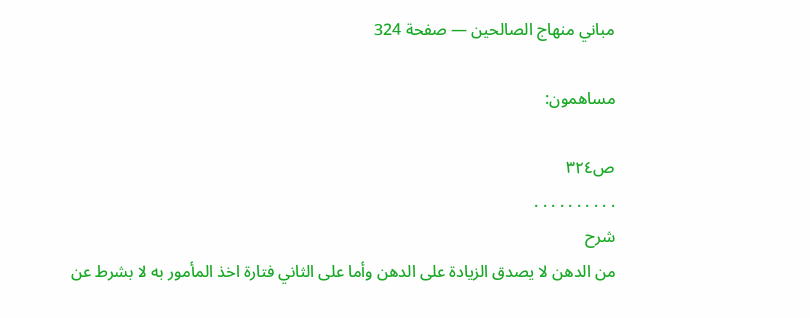مباني منهاج الصالحين — صفحة 324

مساهمون:

ص٣٢٤
. . . . . . . . . .
شرح
من الدهن لا يصدق الزيادة على الدهن وأما على الثاني فتارة اخذ المأمور به لا بشرط عن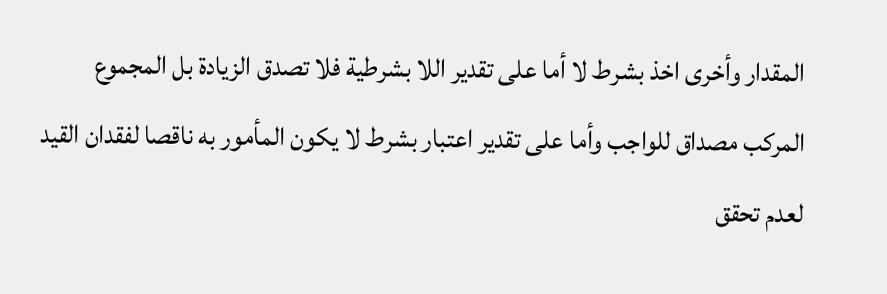المقدار وأخرى اخذ بشرط لا أما على تقدير اللا بشرطية فلا تصدق الزيادة بل المجموع المركب مصداق للواجب وأما على تقدير اعتبار بشرط لا يكون المأمور به ناقصا لفقدان القيد لعدم تحقق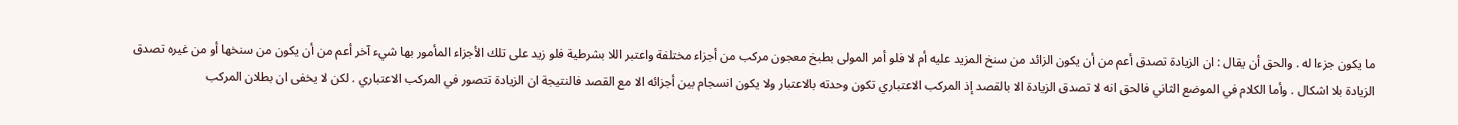ما يكون جزءا له . والحق أن يقال : ان الزيادة تصدق أعم من أن يكون الزائد من سنخ المزيد عليه أم لا فلو أمر المولى بطبخ معجون مركب من أجزاء مختلفة واعتبر اللا بشرطية فلو زيد على تلك الأجزاء المأمور بها شيء آخر أعم من أن يكون من سنخها أو من غيره تصدق الزيادة بلا اشكال . وأما الكلام في الموضع الثاني فالحق انه لا تصدق الزيادة الا بالقصد إذ المركب الاعتباري تكون وحدته بالاعتبار ولا يكون انسجام بين أجزائه الا مع القصد فالنتيجة ان الزيادة تتصور في المركب الاعتباري . لكن لا يخفى ان بطلان المركب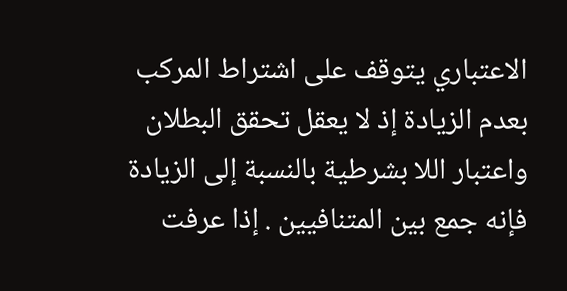الاعتباري يتوقف على اشتراط المركب بعدم الزيادة إذ لا يعقل تحقق البطلان واعتبار اللا بشرطية بالنسبة إلى الزيادة فإنه جمع بين المتنافيين . إذا عرفت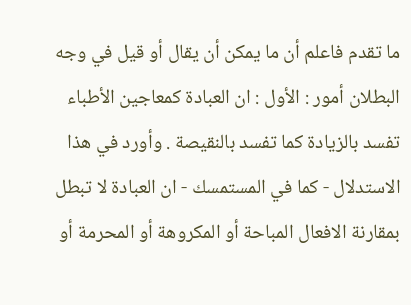ما تقدم فاعلم أن ما يمكن أن يقال أو قيل في وجه البطلان أمور : الأول : ان العبادة كمعاجين الأطباء تفسد بالزيادة كما تفسد بالنقيصة . وأورد في هذا الاستدلال - كما في المستمسك - ان العبادة لا تبطل بمقارنة الافعال المباحة أو المكروهة أو المحرمة أو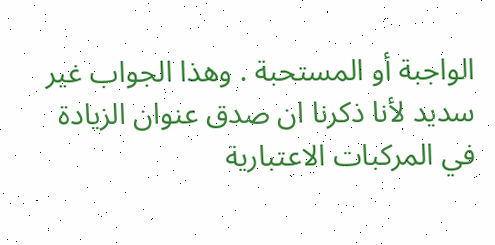الواجبة أو المستحبة . وهذا الجواب غير سديد لأنا ذكرنا ان صدق عنوان الزيادة في المركبات الاعتبارية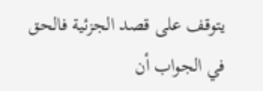يتوقف على قصد الجزئية فالحق في الجواب أن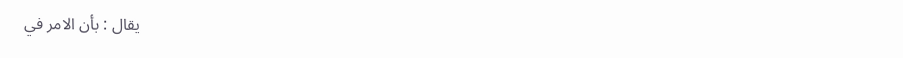يقال : بأن الامر في